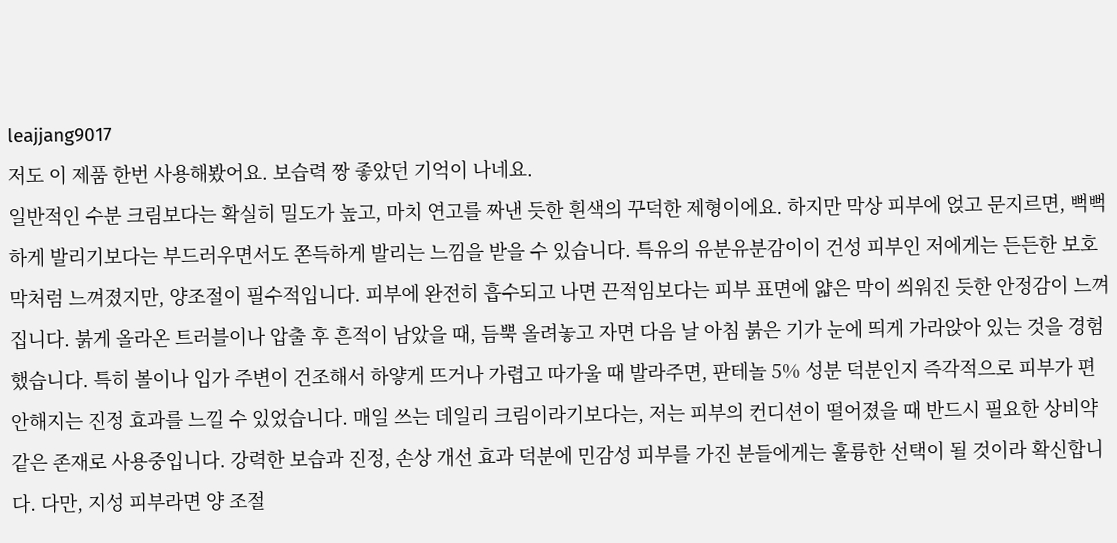leajjang9017
저도 이 제품 한번 사용해봤어요. 보습력 짱 좋았던 기억이 나네요.
일반적인 수분 크림보다는 확실히 밀도가 높고, 마치 연고를 짜낸 듯한 흰색의 꾸덕한 제형이에요. 하지만 막상 피부에 얹고 문지르면, 뻑뻑하게 발리기보다는 부드러우면서도 쫀득하게 발리는 느낌을 받을 수 있습니다. 특유의 유분유분감이이 건성 피부인 저에게는 든든한 보호막처럼 느껴졌지만, 양조절이 필수적입니다. 피부에 완전히 흡수되고 나면 끈적임보다는 피부 표면에 얇은 막이 씌워진 듯한 안정감이 느껴집니다. 붉게 올라온 트러블이나 압출 후 흔적이 남았을 때, 듬뿍 올려놓고 자면 다음 날 아침 붉은 기가 눈에 띄게 가라앉아 있는 것을 경험했습니다. 특히 볼이나 입가 주변이 건조해서 하얗게 뜨거나 가렵고 따가울 때 발라주면, 판테놀 5% 성분 덕분인지 즉각적으로 피부가 편안해지는 진정 효과를 느낄 수 있었습니다. 매일 쓰는 데일리 크림이라기보다는, 저는 피부의 컨디션이 떨어졌을 때 반드시 필요한 상비약같은 존재로 사용중입니다. 강력한 보습과 진정, 손상 개선 효과 덕분에 민감성 피부를 가진 분들에게는 훌륭한 선택이 될 것이라 확신합니다. 다만, 지성 피부라면 양 조절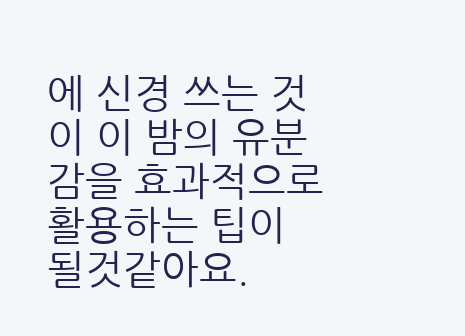에 신경 쓰는 것이 이 밤의 유분감을 효과적으로 활용하는 팁이 될것같아요.